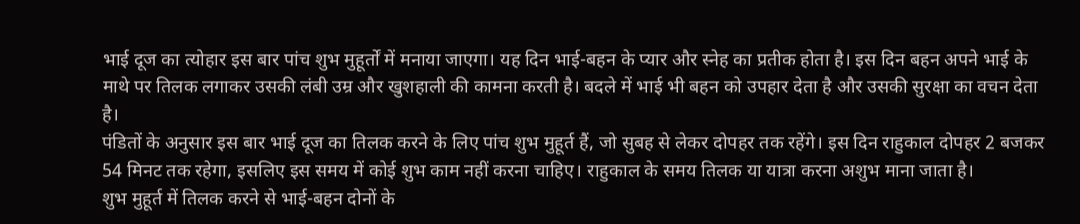भाई दूज का त्योहार इस बार पांच शुभ मुहूर्तों में मनाया जाएगा। यह दिन भाई-बहन के प्यार और स्नेह का प्रतीक होता है। इस दिन बहन अपने भाई के माथे पर तिलक लगाकर उसकी लंबी उम्र और खुशहाली की कामना करती है। बदले में भाई भी बहन को उपहार देता है और उसकी सुरक्षा का वचन देता है।
पंडितों के अनुसार इस बार भाई दूज का तिलक करने के लिए पांच शुभ मुहूर्त हैं, जो सुबह से लेकर दोपहर तक रहेंगे। इस दिन राहुकाल दोपहर 2 बजकर 54 मिनट तक रहेगा, इसलिए इस समय में कोई शुभ काम नहीं करना चाहिए। राहुकाल के समय तिलक या यात्रा करना अशुभ माना जाता है।
शुभ मुहूर्त में तिलक करने से भाई-बहन दोनों के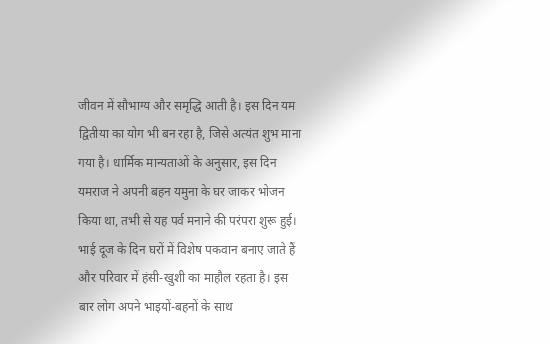जीवन में सौभाग्य और समृद्धि आती है। इस दिन यम द्वितीया का योग भी बन रहा है, जिसे अत्यंत शुभ माना गया है। धार्मिक मान्यताओं के अनुसार, इस दिन यमराज ने अपनी बहन यमुना के घर जाकर भोजन किया था, तभी से यह पर्व मनाने की परंपरा शुरू हुई।
भाई दूज के दिन घरों में विशेष पकवान बनाए जाते हैं और परिवार में हंसी-खुशी का माहौल रहता है। इस बार लोग अपने भाइयों-बहनों के साथ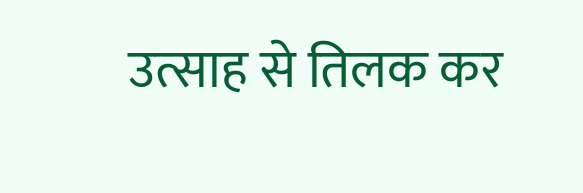उत्साह से तिलक कर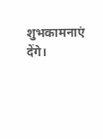शुभकामनाएं देंगे।